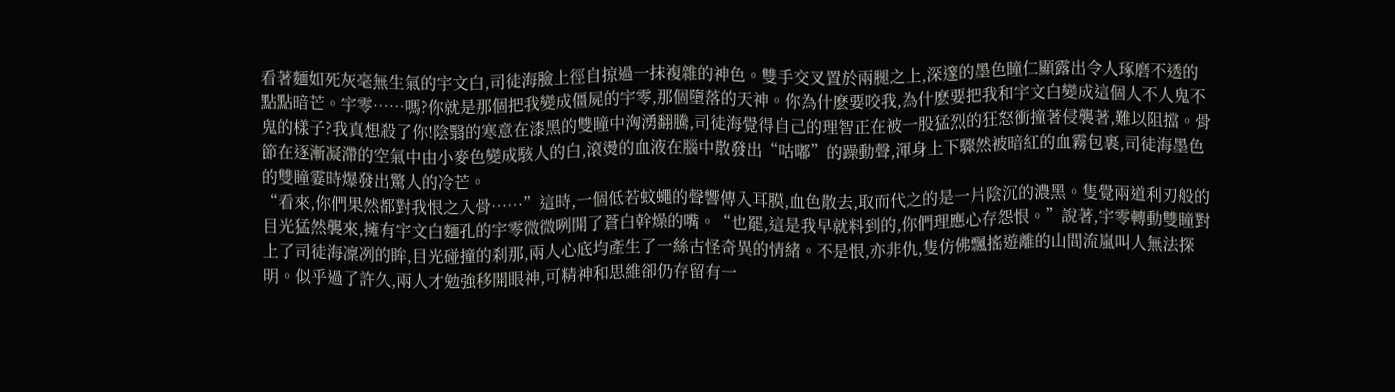看著麵如死灰毫無生氣的宇文白,司徒海臉上徑自掠過一抹複雜的神色。雙手交叉置於兩腿之上,深邃的墨色瞳仁顯露出令人琢磨不透的點點暗芒。宇零……嗎?你就是那個把我變成僵屍的宇零,那個墮落的天神。你為什麽要咬我,為什麽要把我和宇文白變成這個人不人鬼不鬼的樣子?我真想殺了你!陰翳的寒意在漆黑的雙瞳中洶湧翻騰,司徒海覺得自己的理智正在被一股猛烈的狂怒衝撞著侵襲著,難以阻擋。骨節在逐漸凝滯的空氣中由小麥色變成駭人的白,滾燙的血液在腦中散發出“咕嘟”的躁動聲,渾身上下驟然被暗紅的血霧包裹,司徒海墨色的雙瞳霎時爆發出驚人的冷芒。
“看來,你們果然都對我恨之入骨……”這時,一個低若蚊蠅的聲響傳入耳膜,血色散去,取而代之的是一片陰沉的濃黑。隻覺兩道利刃般的目光猛然襲來,擁有宇文白麵孔的宇零微微咧開了蒼白幹燥的嘴。“也罷,這是我早就料到的,你們理應心存怨恨。”說著,宇零轉動雙瞳對上了司徒海凜冽的眸,目光碰撞的刹那,兩人心底均產生了一絲古怪奇異的情緒。不是恨,亦非仇,隻仿佛飄搖遊離的山間流嵐叫人無法探明。似乎過了許久,兩人才勉強移開眼神,可精神和思維卻仍存留有一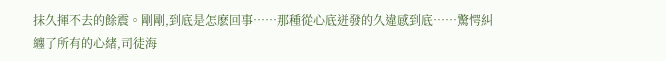抹久揮不去的餘震。剛剛,到底是怎麽回事……那種從心底迸發的久違感到底……驚愕糾纏了所有的心緒,司徒海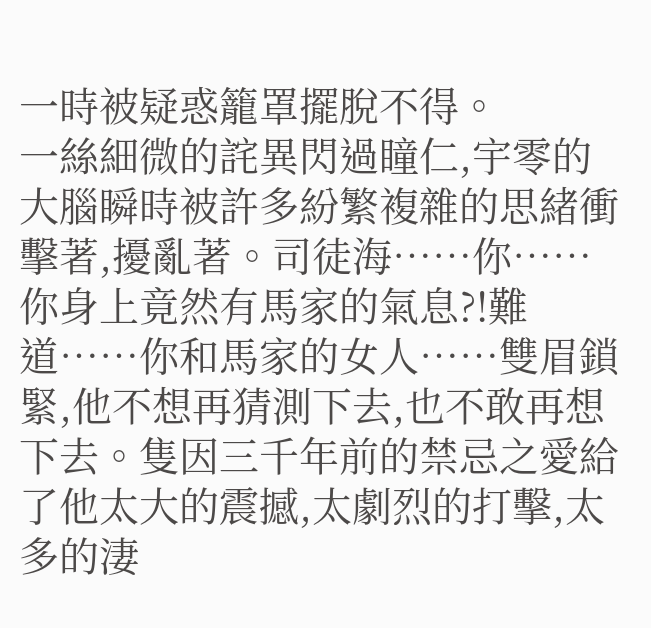一時被疑惑籠罩擺脫不得。
一絲細微的詫異閃過瞳仁,宇零的大腦瞬時被許多紛繁複雜的思緒衝擊著,擾亂著。司徒海……你……你身上竟然有馬家的氣息?!難道……你和馬家的女人……雙眉鎖緊,他不想再猜測下去,也不敢再想下去。隻因三千年前的禁忌之愛給了他太大的震撼,太劇烈的打擊,太多的淒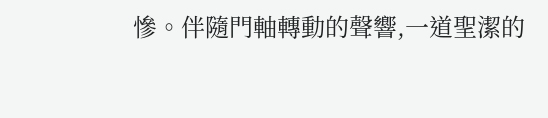慘。伴隨門軸轉動的聲響,一道聖潔的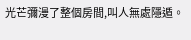光芒彌漫了整個房間,叫人無處隱遁。